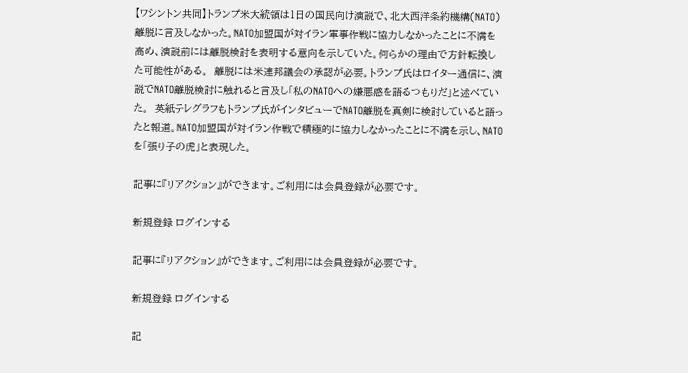【ワシントン共同】トランプ米大統領は1日の国民向け演説で、北大西洋条約機構(NATO)離脱に言及しなかった。NATO加盟国が対イラン軍事作戦に協力しなかったことに不満を高め、演説前には離脱検討を表明する意向を示していた。何らかの理由で方針転換した可能性がある。  離脱には米連邦議会の承認が必要。トランプ氏はロイター通信に、演説でNATO離脱検討に触れると言及し「私のNATOへの嫌悪感を語るつもりだ」と述べていた。  英紙テレグラフもトランプ氏がインタビューでNATO離脱を真剣に検討していると語ったと報道。NATO加盟国が対イラン作戦で積極的に協力しなかったことに不満を示し、NATOを「張り子の虎」と表現した。

記事に『リアクション』ができます。ご利用には会員登録が必要です。

新規登録 ログインする

記事に『リアクション』ができます。ご利用には会員登録が必要です。

新規登録 ログインする

記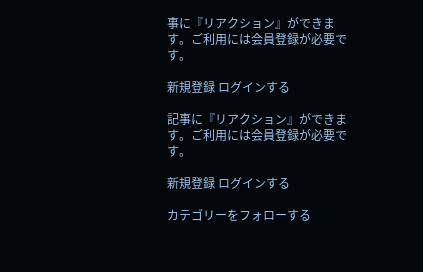事に『リアクション』ができます。ご利用には会員登録が必要です。

新規登録 ログインする

記事に『リアクション』ができます。ご利用には会員登録が必要です。

新規登録 ログインする

カテゴリーをフォローする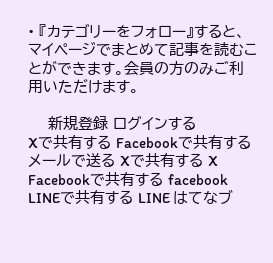• 『カテゴリーをフォロー』すると、マイページでまとめて記事を読むことができます。会員の方のみご利用いただけます。

    新規登録 ログインする
Xで共有する Facebookで共有する メールで送る Xで共有する X Facebookで共有する facebook LINEで共有する LINE はてなブ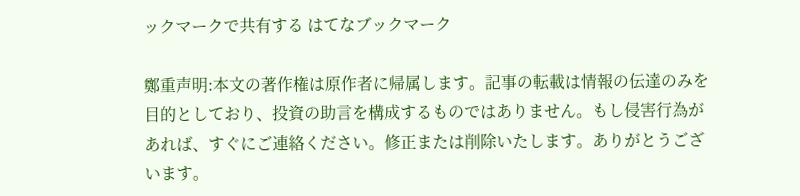ックマークで共有する はてなブックマーク

鄭重声明:本文の著作権は原作者に帰属します。記事の転載は情報の伝達のみを目的としており、投資の助言を構成するものではありません。もし侵害行為があれば、すぐにご連絡ください。修正または削除いたします。ありがとうございます。